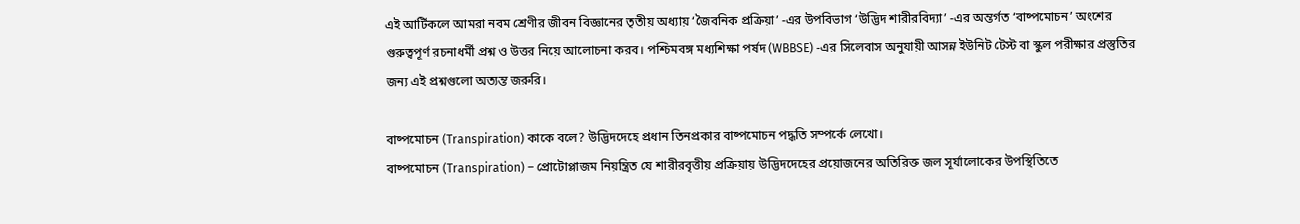এই আর্টিকলে আমরা নবম শ্রেণীর জীবন বিজ্ঞানের তৃতীয় অধ্যায় ‘জৈবনিক প্রক্রিয়া’ -এর উপবিভাগ ‘উদ্ভিদ শারীরবিদ্যা’ -এর অন্তর্গত ‘বাষ্পমোচন’ অংশের গুরুত্বপূর্ণ রচনাধর্মী প্রশ্ন ও উত্তর নিয়ে আলোচনা করব। পশ্চিমবঙ্গ মধ্যশিক্ষা পর্ষদ (WBBSE) -এর সিলেবাস অনুযায়ী আসন্ন ইউনিট টেস্ট বা স্কুল পরীক্ষার প্রস্তুতির জন্য এই প্রশ্নগুলো অত্যন্ত জরুরি।

বাষ্পমোচন (Transpiration) কাকে বলে? উদ্ভিদদেহে প্রধান তিনপ্রকার বাষ্পমোচন পদ্ধতি সম্পর্কে লেখো।
বাষ্পমোচন (Transpiration) – প্রোটোপ্লাজম নিয়ন্ত্রিত যে শারীরবৃত্তীয় প্রক্রিয়ায় উদ্ভিদদেহের প্রয়োজনের অতিরিক্ত জল সূর্যালোকের উপস্থিতিতে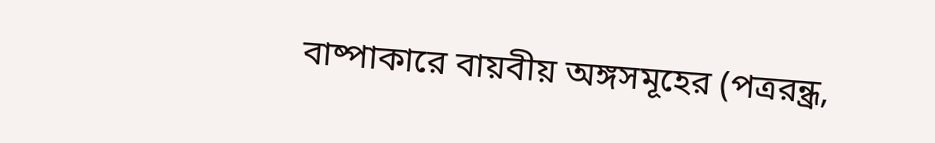বাষ্পাকারে বায়বীয় অঙ্গসমূহের (পত্ররন্ধ্র,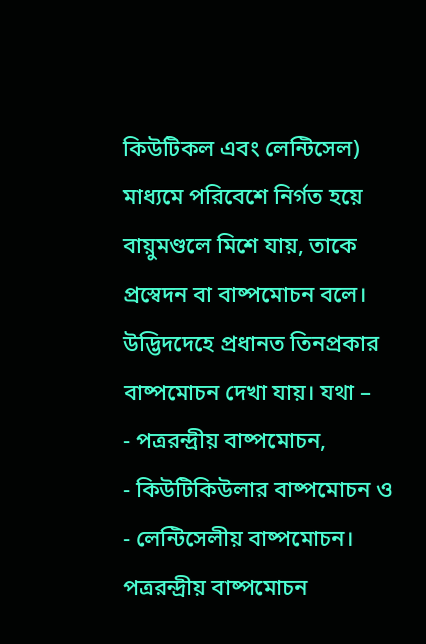কিউটিকল এবং লেন্টিসেল) মাধ্যমে পরিবেশে নির্গত হয়ে বায়ুমণ্ডলে মিশে যায়, তাকে প্রস্বেদন বা বাষ্পমোচন বলে।
উদ্ভিদদেহে প্রধানত তিনপ্রকার বাষ্পমোচন দেখা যায়। যথা –
- পত্ররন্দ্রীয় বাষ্পমোচন,
- কিউটিকিউলার বাষ্পমোচন ও
- লেন্টিসেলীয় বাষ্পমোচন।
পত্ররন্দ্রীয় বাষ্পমোচন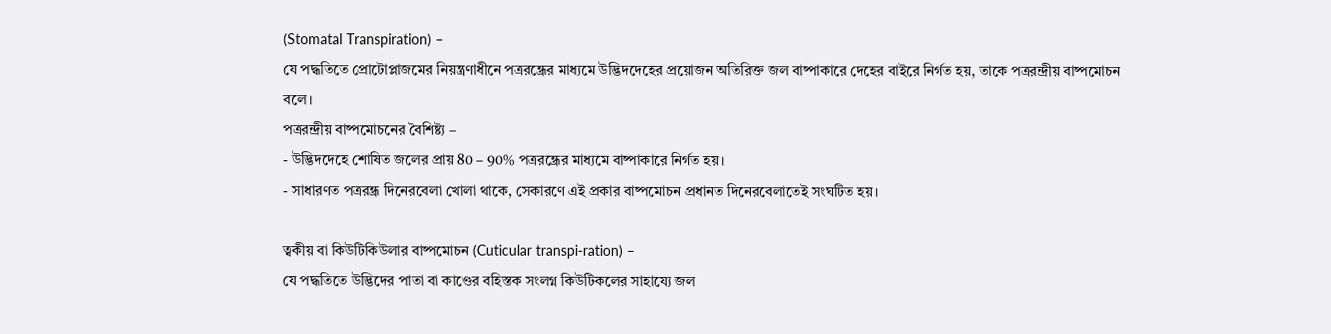(Stomatal Transpiration) –
যে পদ্ধতিতে প্রোটোপ্লাজমের নিয়ন্ত্রণাধীনে পত্ররন্ধ্রের মাধ্যমে উদ্ভিদদেহের প্রয়োজন অতিরিক্ত জল বাষ্পাকারে দেহের বাইরে নির্গত হয়, তাকে পত্ররন্দ্রীয় বাষ্পমোচন বলে।
পত্ররন্দ্রীয় বাষ্পমোচনের বৈশিষ্ট্য –
- উদ্ভিদদেহে শোষিত জলের প্রায় 80 – 90% পত্ররন্ধ্রের মাধ্যমে বাষ্পাকারে নির্গত হয়।
- সাধারণত পত্ররন্ধ্র দিনেরবেলা খোলা থাকে, সেকারণে এই প্রকার বাষ্পমোচন প্রধানত দিনেরবেলাতেই সংঘটিত হয়।

ত্বকীয় বা কিউটিকিউলার বাষ্পমোচন (Cuticular transpi-ration) –
যে পদ্ধতিতে উদ্ভিদের পাতা বা কাণ্ডের বহিস্তক সংলগ্ন কিউটিকলের সাহায্যে জল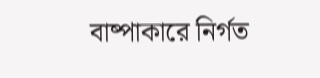বাষ্পাকারে নির্গত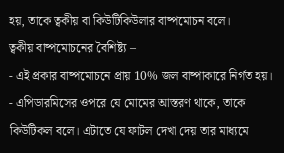হয়, তাকে ত্বকীয় বা কিউটিকিউলার বাষ্পমোচন বলে।
ত্বকীয় বাষ্পমোচনের বৈশিষ্ট্য –
- এই প্রকার বাষ্পমোচনে প্রায় 10% জল বাষ্পাকারে নির্গত হয়।
- এপিডারমিসের ওপরে যে মোমের আস্তরণ থাকে, তাকে কিউটিকল বলে। এটাতে যে ফাটল দেখা দেয় তার মাধ্যমে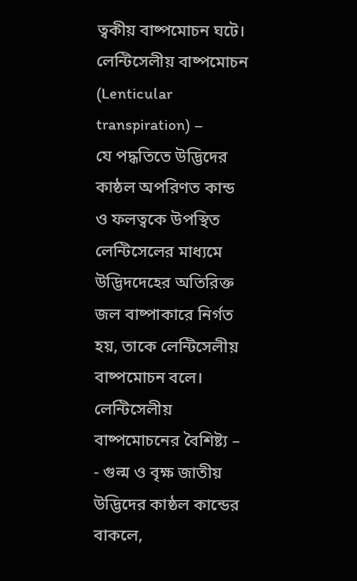ত্বকীয় বাষ্পমোচন ঘটে।
লেন্টিসেলীয় বাষ্পমোচন (Lenticular transpiration) –
যে পদ্ধতিতে উদ্ভিদের কাষ্ঠল অপরিণত কান্ড ও ফলত্বকে উপস্থিত লেন্টিসেলের মাধ্যমে উদ্ভিদদেহের অতিরিক্ত জল বাষ্পাকারে নির্গত হয়, তাকে লেন্টিসেলীয় বাষ্পমোচন বলে।
লেন্টিসেলীয় বাষ্পমোচনের বৈশিষ্ট্য –
- গুল্ম ও বৃক্ষ জাতীয় উদ্ভিদের কাষ্ঠল কান্ডের বাকলে,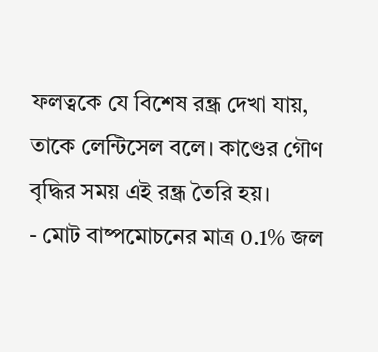ফলত্বকে যে বিশেষ রন্ধ্র দেখা যায়, তাকে লেন্টিসেল বলে। কাণ্ডের গৌণ বৃদ্ধির সময় এই রন্ধ্র তৈরি হয়।
- মোট বাষ্পমোচনের মাত্র 0.1% জল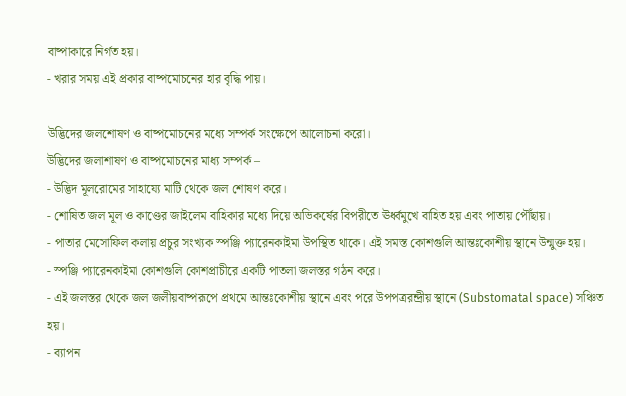বাষ্পাকারে নির্গত হয়।
- খরার সময় এই প্রকার বাষ্পমোচনের হার বৃদ্ধি পায়।

উদ্ভিদের জলশোষণ ও বাষ্পমোচনের মধ্যে সম্পর্ক সংক্ষেপে আলোচনা করো।
উদ্ভিদের জলাশাষণ ও বাষ্পমোচনের মাধ্য সম্পর্ক –
- উদ্ভিদ মূলরোমের সাহায্যে মাটি থেকে জল শোষণ করে।
- শোষিত জল মূল ও কাণ্ডের জাইলেম বাহিকার মধ্যে দিয়ে অভিকর্ষের বিপরীতে ঊর্ধ্বমুখে বাহিত হয় এবং পাতায় পৌঁছায়।
- পাতার মেসোফিল কলায় প্রচুর সংখ্যক স্পঞ্জি প্যারেনকাইমা উপস্থিত থাকে। এই সমস্ত কোশগুলি আন্তঃকোশীয় স্থানে উন্মুক্ত হয়।
- স্পঞ্জি প্যারেনকাইমা কোশগুলি কোশপ্রাচীরে একটি পাতলা জলস্তর গঠন করে।
- এই জলস্তর থেকে জল জলীয়বাষ্পরূপে প্রথমে আন্তঃকোশীয় স্থানে এবং পরে উপপত্ররন্দ্রীয় স্থানে (Substomatal space) সঞ্চিত হয়।
- ব্যাপন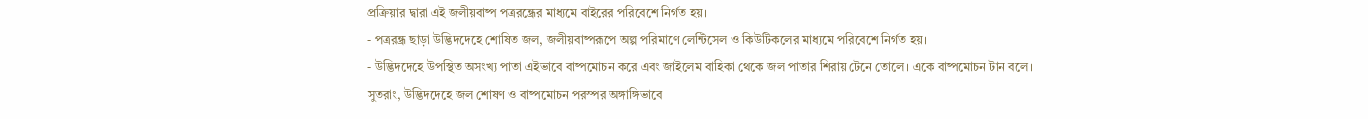প্রক্রিয়ার দ্বারা এই জলীয়বাষ্প পত্ররন্ধ্রের মাধ্যমে বাইরের পরিবেশে নির্গত হয়।
- পত্ররন্ধ্র ছাড়া উদ্ভিদদেহে শোষিত জল, জলীয়বাষ্পরূপে অল্প পরিমাণে লেন্টিসেল ও কিউটিকলের মাধ্যমে পরিবেশে নির্গত হয়।
- উদ্ভিদদেহে উপস্থিত অসংখ্য পাতা এইভাবে বাষ্পমোচন করে এবং জাইলেম বাহিকা থেকে জল পাতার শিরায় টেনে তোলে। একে বাষ্পমোচন টান বলে।
সুতরাং, উদ্ভিদদেহে জল শোষণ ও বাষ্পমোচন পরস্পর অঙ্গাঙ্গিভাবে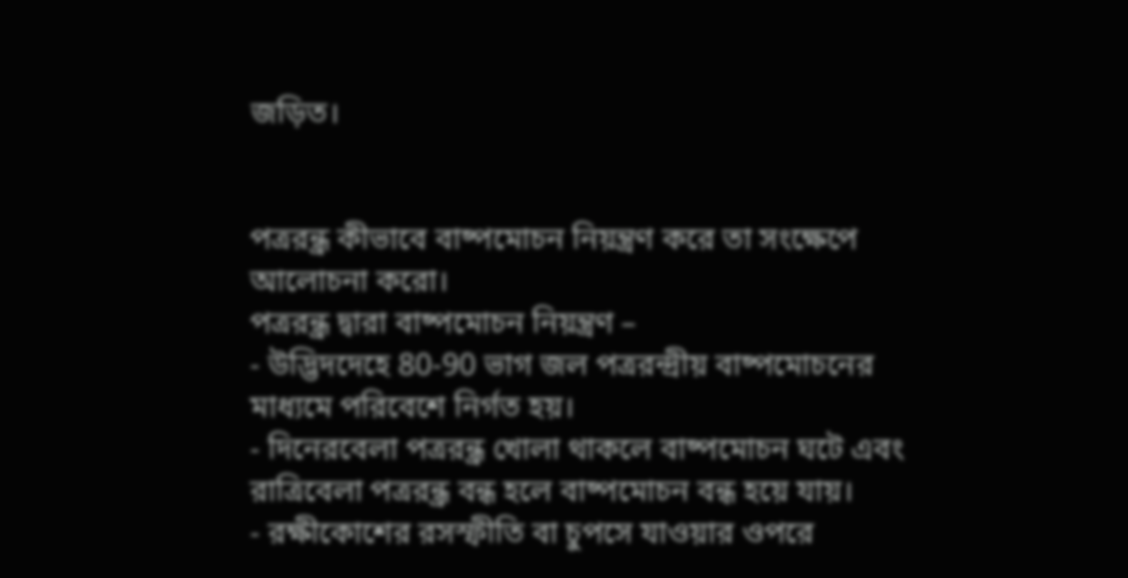জড়িত।


পত্ররন্ধ্র কীভাবে বাষ্পমোচন নিয়ন্ত্রণ করে তা সংক্ষেপে আলোচনা করো।
পত্ররন্ধ্র দ্বারা বাষ্পমোচন নিয়ন্ত্রণ –
- উদ্ভিদদেহে 80-90 ভাগ জল পত্ররন্দ্রীয় বাষ্পমোচনের মাধ্যমে পরিবেশে নির্গত হয়।
- দিনেরবেলা পত্ররন্ধ্র খোলা থাকলে বাষ্পমোচন ঘটে এবং রাত্রিবেলা পত্ররন্ধ্র বন্ধ হলে বাষ্পমোচন বন্ধ হয়ে যায়।
- রক্ষীকোশের রসস্ফীতি বা চুপসে যাওয়ার ওপরে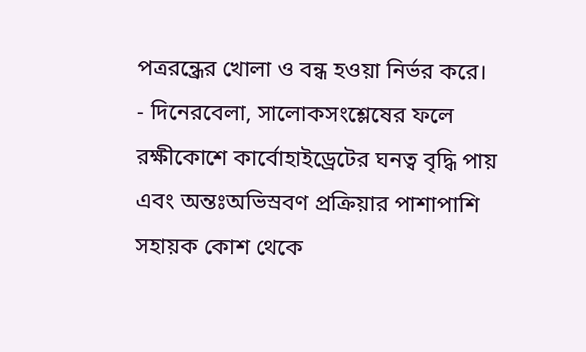পত্ররন্ধ্রের খোলা ও বন্ধ হওয়া নির্ভর করে।
- দিনেরবেলা, সালোকসংশ্লেষের ফলে রক্ষীকোশে কার্বোহাইড্রেটের ঘনত্ব বৃদ্ধি পায় এবং অন্তঃঅভিস্রবণ প্রক্রিয়ার পাশাপাশি সহায়ক কোশ থেকে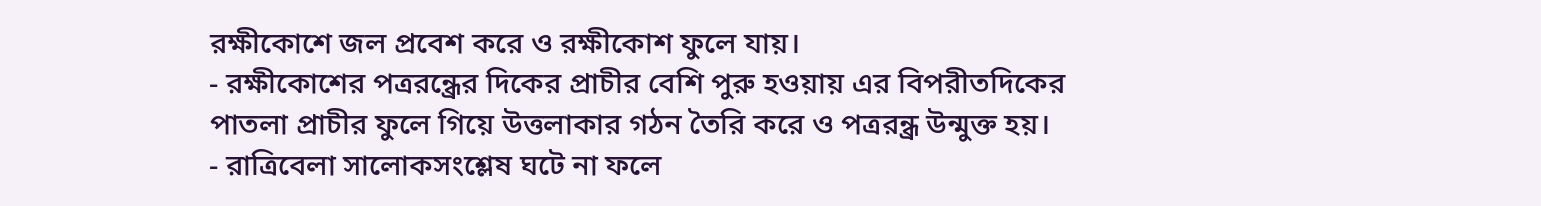রক্ষীকোশে জল প্রবেশ করে ও রক্ষীকোশ ফুলে যায়।
- রক্ষীকোশের পত্ররন্ধ্রের দিকের প্রাচীর বেশি পুরু হওয়ায় এর বিপরীতদিকের পাতলা প্রাচীর ফুলে গিয়ে উত্তলাকার গঠন তৈরি করে ও পত্ররন্ধ্র উন্মুক্ত হয়।
- রাত্রিবেলা সালোকসংশ্লেষ ঘটে না ফলে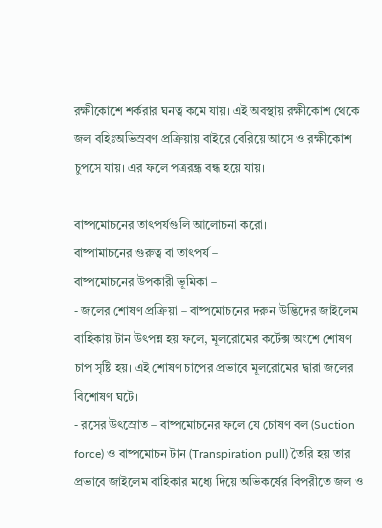রক্ষীকোশে শর্করার ঘনত্ব কমে যায়। এই অবস্থায় রক্ষীকোশ থেকে জল বহিঃঅভিস্রবণ প্রক্রিয়ায় বাইরে বেরিয়ে আসে ও রক্ষীকোশ চুপসে যায়। এর ফলে পত্ররন্ধ্র বন্ধ হয়ে যায়।

বাষ্পমোচনের তাৎপর্যগুলি আলোচনা করো।
বাষ্পামাচনের গুরুত্ব বা তাৎপর্য –
বাষ্পমোচনের উপকারী ভূমিকা –
- জলের শোষণ প্রক্রিয়া – বাষ্পমোচনের দরুন উদ্ভিদের জাইলেম বাহিকায় টান উৎপন্ন হয় ফলে, মূলরোমের কর্টেক্স অংশে শোষণ চাপ সৃষ্টি হয়। এই শোষণ চাপের প্রভাবে মূলরোমের দ্বারা জলের বিশোষণ ঘটে।
- রসের উৎস্রোত – বাষ্পমোচনের ফলে যে চোষণ বল (Suction force) ও বাষ্পমোচন টান (Transpiration pull) তৈরি হয় তার প্রভাবে জাইলেম বাহিকার মধ্যে দিয়ে অভিকর্ষের বিপরীতে জল ও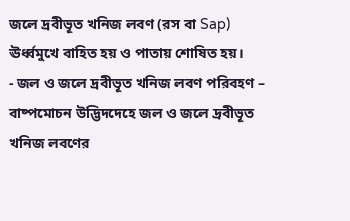জলে দ্রবীভূত খনিজ লবণ (রস বা Sap) ঊর্ধ্বমুখে বাহিত হয় ও পাতায় শোষিত হয়।
- জল ও জলে দ্রবীভূত খনিজ লবণ পরিবহণ – বাষ্পমোচন উদ্ভিদদেহে জল ও জলে দ্রবীভূত খনিজ লবণের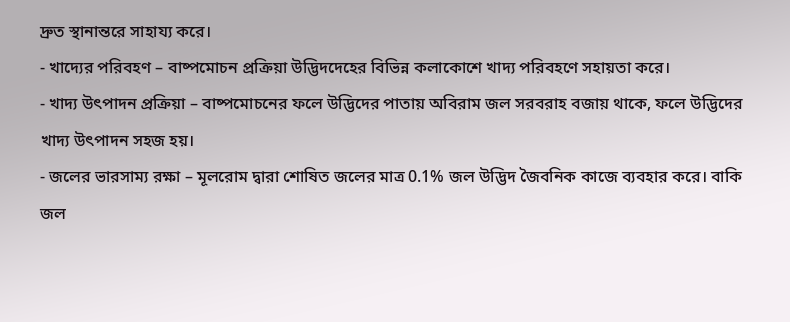দ্রুত স্থানান্তরে সাহায্য করে।
- খাদ্যের পরিবহণ – বাষ্পমোচন প্রক্রিয়া উদ্ভিদদেহের বিভিন্ন কলাকোশে খাদ্য পরিবহণে সহায়তা করে।
- খাদ্য উৎপাদন প্রক্রিয়া – বাষ্পমোচনের ফলে উদ্ভিদের পাতায় অবিরাম জল সরবরাহ বজায় থাকে, ফলে উদ্ভিদের খাদ্য উৎপাদন সহজ হয়।
- জলের ভারসাম্য রক্ষা – মূলরোম দ্বারা শোষিত জলের মাত্র 0.1% জল উদ্ভিদ জৈবনিক কাজে ব্যবহার করে। বাকি জল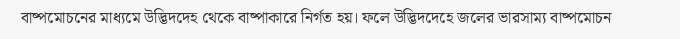বাষ্পমোচনের মাধ্যমে উদ্ভিদদেহ থেকে বাষ্পাকারে নির্গত হয়। ফলে উদ্ভিদদেহে জলের ভারসাম্য বাষ্পমোচন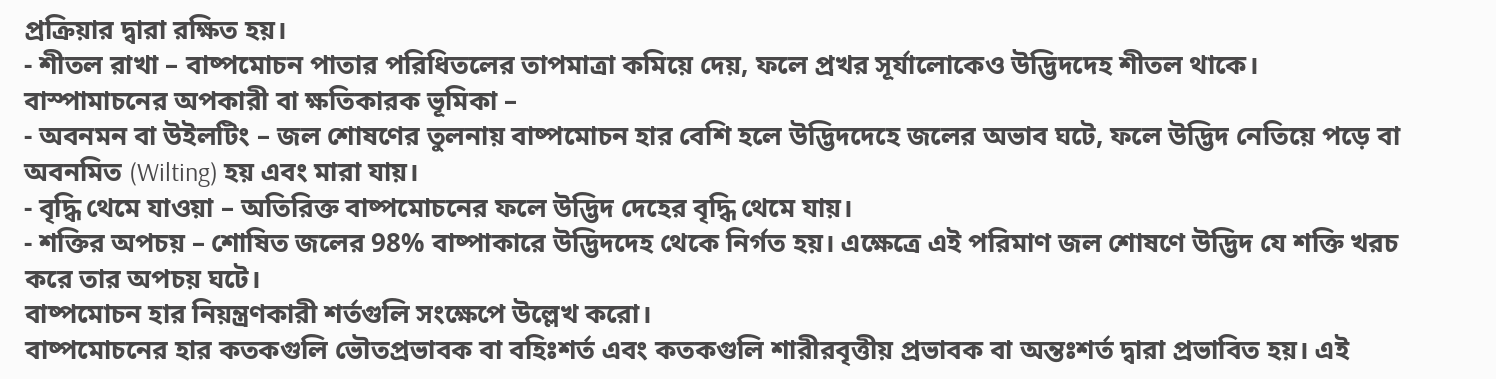প্রক্রিয়ার দ্বারা রক্ষিত হয়।
- শীতল রাখা – বাষ্পমোচন পাতার পরিধিতলের তাপমাত্রা কমিয়ে দেয়, ফলে প্রখর সূর্যালোকেও উদ্ভিদদেহ শীতল থাকে।
বাস্পামাচনের অপকারী বা ক্ষতিকারক ভূমিকা –
- অবনমন বা উইলটিং – জল শোষণের তুলনায় বাষ্পমোচন হার বেশি হলে উদ্ভিদদেহে জলের অভাব ঘটে, ফলে উদ্ভিদ নেতিয়ে পড়ে বা অবনমিত (Wilting) হয় এবং মারা যায়।
- বৃদ্ধি থেমে যাওয়া – অতিরিক্ত বাষ্পমোচনের ফলে উদ্ভিদ দেহের বৃদ্ধি থেমে যায়।
- শক্তির অপচয় – শোষিত জলের 98% বাষ্পাকারে উদ্ভিদদেহ থেকে নির্গত হয়। এক্ষেত্রে এই পরিমাণ জল শোষণে উদ্ভিদ যে শক্তি খরচ করে তার অপচয় ঘটে।
বাষ্পমোচন হার নিয়ন্ত্রণকারী শর্তগুলি সংক্ষেপে উল্লেখ করো।
বাষ্পমোচনের হার কতকগুলি ভৌতপ্রভাবক বা বহিঃশর্ত এবং কতকগুলি শারীরবৃত্তীয় প্রভাবক বা অন্তঃশর্ত দ্বারা প্রভাবিত হয়। এই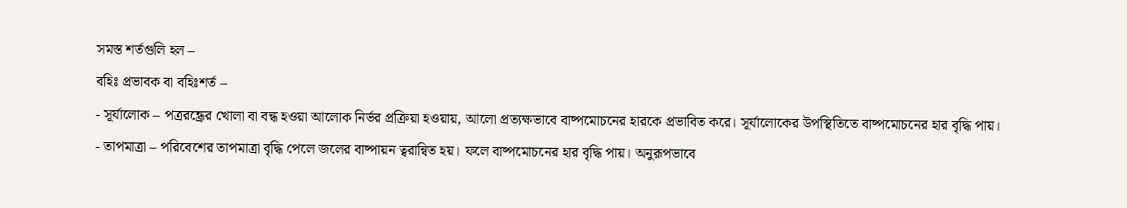সমস্ত শর্তগুলি হল –
বহিঃ প্রভাবক বা বহিঃশর্ত –
- সূর্যালোক – পত্ররন্ধ্রের খোলা বা বন্ধ হওয়া আলোক নির্ভর প্রক্রিয়া হওয়ায়, আলো প্রত্যক্ষভাবে বাষ্পমোচনের হারকে প্রভাবিত করে। সূর্যালোকের উপস্থিতিতে বাষ্পমোচনের হার বৃদ্ধি পায়।
- তাপমাত্রা – পরিবেশের তাপমাত্রা বৃদ্ধি পেলে জলের বাষ্পায়ন ত্বরান্বিত হয়। ফলে বাষ্পমোচনের হার বৃদ্ধি পায়। অনুরূপভাবে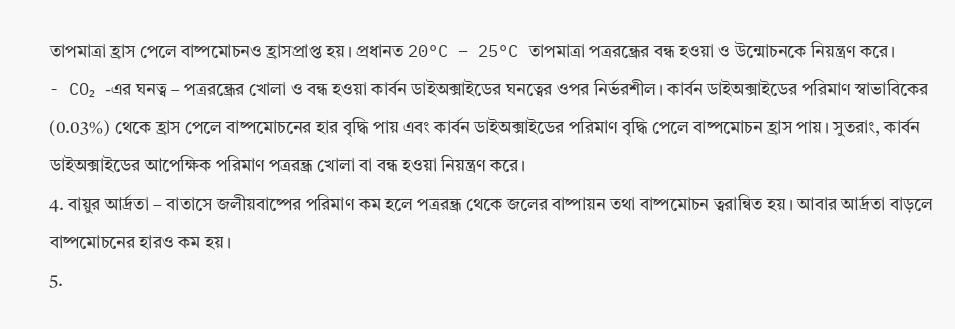তাপমাত্রা হ্রাস পেলে বাষ্পমোচনও হ্রাসপ্রাপ্ত হয়। প্রধানত 20°C – 25°C তাপমাত্রা পত্ররন্ধ্রের বন্ধ হওয়া ও উন্মোচনকে নিয়ন্ত্রণ করে।
- CO₂ -এর ঘনত্ব – পত্ররন্ধ্রের খোলা ও বন্ধ হওয়া কার্বন ডাইঅক্সাইডের ঘনত্বের ওপর নির্ভরশীল। কার্বন ডাইঅক্সাইডের পরিমাণ স্বাভাবিকের (0.03%) থেকে হ্রাস পেলে বাষ্পমোচনের হার বৃদ্ধি পায় এবং কার্বন ডাইঅক্সাইডের পরিমাণ বৃদ্ধি পেলে বাষ্পমোচন হ্রাস পায়। সুতরাং, কার্বন ডাইঅক্সাইডের আপেক্ষিক পরিমাণ পত্ররন্ধ্র খোলা বা বন্ধ হওয়া নিয়ন্ত্রণ করে।
4. বায়ুর আর্দ্রতা – বাতাসে জলীয়বাষ্পের পরিমাণ কম হলে পত্ররন্ধ্র থেকে জলের বাষ্পায়ন তথা বাষ্পমোচন ত্বরান্বিত হয়। আবার আর্দ্রতা বাড়লে বাষ্পমোচনের হারও কম হয়।
5.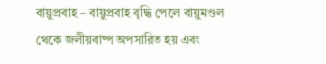বায়ুপ্রবাহ – বায়ুপ্রবাহ বৃদ্ধি পেলে বায়ুমণ্ডল থেকে জলীয়বাষ্প অপসারিত হয় এবং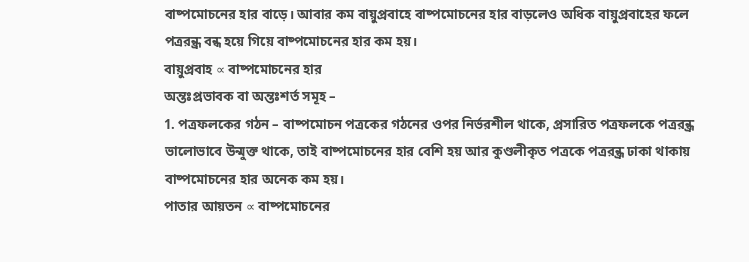বাষ্পমোচনের হার বাড়ে। আবার কম বায়ুপ্রবাহে বাষ্পমোচনের হার বাড়লেও অধিক বায়ুপ্রবাহের ফলে পত্ররন্ধ্র বন্ধ হয়ে গিয়ে বাষ্পমোচনের হার কম হয়।
বায়ুপ্রবাহ ∝ বাষ্পমোচনের হার
অন্তঃপ্রভাবক বা অন্তঃশর্ত সমূহ –
1. পত্রফলকের গঠন – বাষ্পমোচন পত্রকের গঠনের ওপর নির্ভরশীল থাকে, প্রসারিত পত্রফলকে পত্ররন্ধ্র ভালোভাবে উন্মুক্ত থাকে, তাই বাষ্পমোচনের হার বেশি হয় আর কুণ্ডলীকৃত পত্রকে পত্ররন্ধ্র ঢাকা থাকায় বাষ্পমোচনের হার অনেক কম হয়।
পাতার আয়তন ∝ বাষ্পমোচনের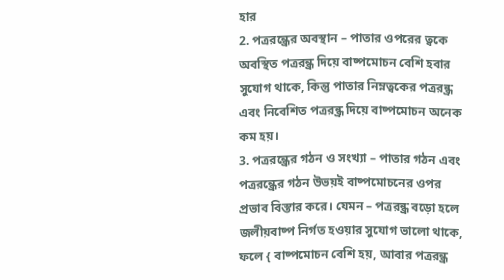হার
2. পত্ররন্ধ্রের অবস্থান – পাতার ওপরের ত্বকে অবস্থিত পত্ররন্ধ্র দিয়ে বাষ্পমোচন বেশি হবার সুযোগ থাকে, কিন্তু পাতার নিম্নত্বকের পত্ররন্ধ্র এবং নিবেশিত পত্ররন্ধ্র দিয়ে বাষ্পমোচন অনেক কম হয়।
3. পত্ররন্ধ্রের গঠন ও সংখ্যা – পাতার গঠন এবং পত্ররন্ধ্রের গঠন উভয়ই বাষ্পমোচনের ওপর প্রভাব বিস্তার করে। যেমন – পত্ররন্ধ্র বড়ো হলে জলীয়বাষ্প নির্গত হওয়ার সুযোগ ভালো থাকে, ফলে { বাষ্পমোচন বেশি হয়, আবার পত্ররন্ধ্র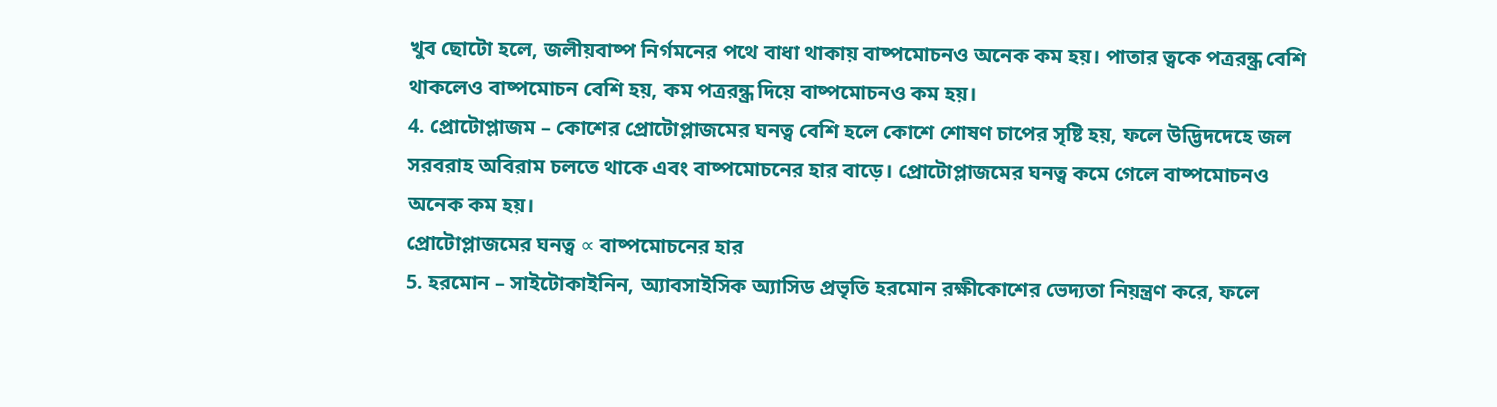খুব ছোটো হলে, জলীয়বাষ্প নির্গমনের পথে বাধা থাকায় বাষ্পমোচনও অনেক কম হয়। পাতার ত্বকে পত্ররন্ধ্র বেশি থাকলেও বাষ্পমোচন বেশি হয়, কম পত্ররন্ধ্র দিয়ে বাষ্পমোচনও কম হয়।
4. প্রোটোপ্লাজম – কোশের প্রোটোপ্লাজমের ঘনত্ব বেশি হলে কোশে শোষণ চাপের সৃষ্টি হয়, ফলে উদ্ভিদদেহে জল সরবরাহ অবিরাম চলতে থাকে এবং বাষ্পমোচনের হার বাড়ে। প্রোটোপ্লাজমের ঘনত্ব কমে গেলে বাষ্পমোচনও অনেক কম হয়।
প্রোটোপ্লাজমের ঘনত্ব ∝ বাষ্পমোচনের হার
5. হরমোন – সাইটোকাইনিন, অ্যাবসাইসিক অ্যাসিড প্রভৃতি হরমোন রক্ষীকোশের ভেদ্যতা নিয়ন্ত্রণ করে, ফলে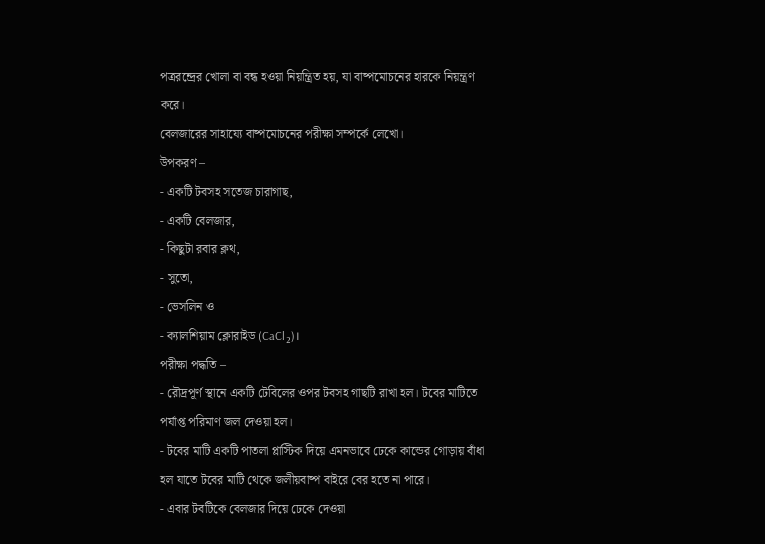পত্ররন্দ্রের খোলা বা বন্ধ হওয়া নিয়ন্ত্রিত হয়, যা বাষ্পমোচনের হারকে নিয়ন্ত্রণ করে।
বেলজারের সাহায্যে বাষ্পমোচনের পরীক্ষা সম্পর্কে লেখো।
উপকরণ –
- একটি টবসহ সতেজ চারাগাছ,
- একটি বেলজার,
- কিছুটা রবার ক্লথ,
- সুতো,
- ভেসলিন ও
- ক্যালশিয়াম ক্লোরাইড (CaCl₂)।
পরীক্ষা পদ্ধতি –
- রৌদ্রপূর্ণ স্থানে একটি টেবিলের ওপর টবসহ গাছটি রাখা হল। টবের মাটিতে পর্যাপ্ত পরিমাণ জল দেওয়া হল।
- টবের মাটি একটি পাতলা প্লাস্টিক দিয়ে এমনভাবে ঢেকে কান্ডের গোড়ায় বাঁধা হল যাতে টবের মাটি থেকে জলীয়বাষ্প বাইরে বের হতে না পারে।
- এবার টবটিকে বেলজার দিয়ে ঢেকে দেওয়া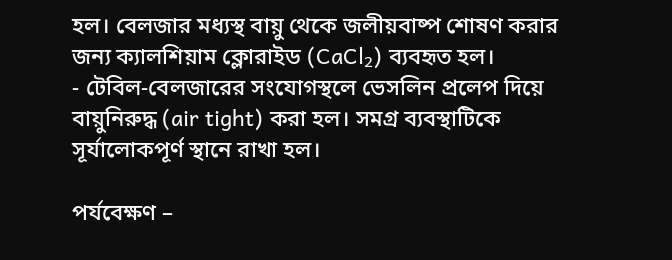হল। বেলজার মধ্যস্থ বায়ু থেকে জলীয়বাষ্প শোষণ করার জন্য ক্যালশিয়াম ক্লোরাইড (CaCl₂) ব্যবহৃত হল।
- টেবিল-বেলজারের সংযোগস্থলে ভেসলিন প্রলেপ দিয়ে বায়ুনিরুদ্ধ (air tight) করা হল। সমগ্র ব্যবস্থাটিকে সূর্যালোকপূর্ণ স্থানে রাখা হল।

পর্যবেক্ষণ –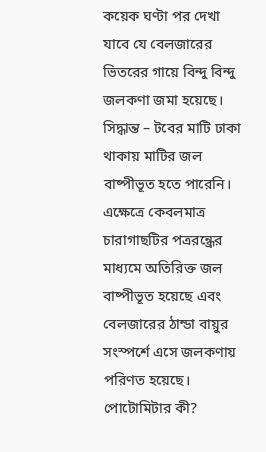কয়েক ঘণ্টা পর দেখা যাবে যে বেলজারের ভিতরের গায়ে বিন্দু বিন্দু জলকণা জমা হয়েছে।
সিদ্ধান্ত – টবের মাটি ঢাকা থাকায় মাটির জল বাষ্পীভূত হতে পারেনি। এক্ষেত্রে কেবলমাত্র চারাগাছটির পত্ররন্ধ্রের মাধ্যমে অতিরিক্ত জল বাষ্পীভূত হয়েছে এবং বেলজারের ঠান্ডা বায়ুর সংস্পর্শে এসে জলকণায় পরিণত হয়েছে।
পোটোমিটার কী?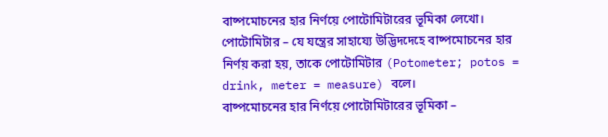বাষ্পমোচনের হার নির্ণয়ে পোটোমিটারের ভূমিকা লেখো।
পোটোমিটার – যে যন্ত্রের সাহায্যে উদ্ভিদদেহে বাষ্পমোচনের হার নির্ণয় করা হয়, তাকে পোটোমিটার (Potometer; potos = drink, meter = measure) বলে।
বাষ্পমোচনের হার নির্ণয়ে পোটোমিটারের ভূমিকা –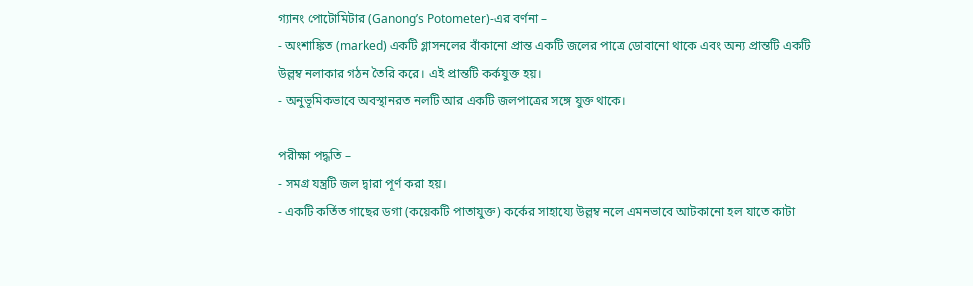গ্যানং পোটোমিটার (Ganong’s Potometer)-এর বর্ণনা –
- অংশাঙ্কিত (marked) একটি গ্লাসনলের বাঁকানো প্রান্ত একটি জলের পাত্রে ডোবানো থাকে এবং অন্য প্রান্তটি একটি উল্লম্ব নলাকার গঠন তৈরি করে। এই প্রান্তটি কর্কযুক্ত হয়।
- অনুভূমিকভাবে অবস্থানরত নলটি আর একটি জলপাত্রের সঙ্গে যুক্ত থাকে।

পরীক্ষা পদ্ধতি –
- সমগ্র যন্ত্রটি জল দ্বারা পূর্ণ করা হয়।
- একটি কর্তিত গাছের ডগা (কয়েকটি পাতাযুক্ত) কর্কের সাহায্যে উল্লম্ব নলে এমনভাবে আটকানো হল যাতে কাটা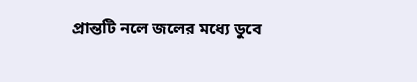প্রান্তটি নলে জলের মধ্যে ডুবে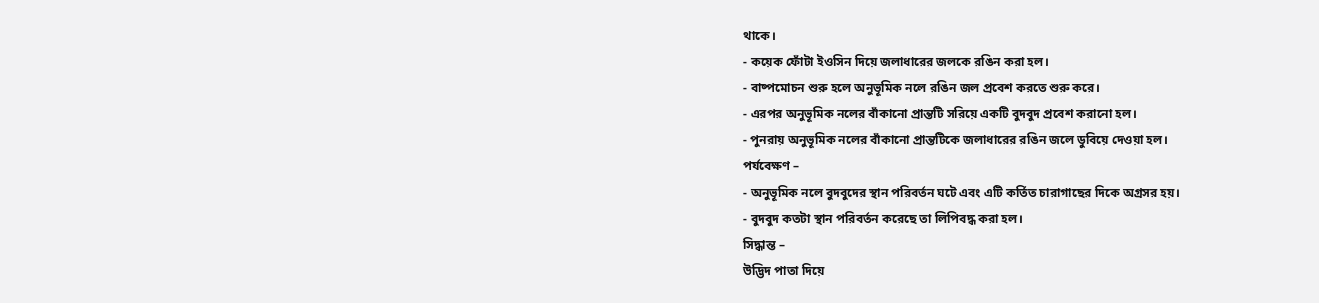থাকে।
- কয়েক ফোঁটা ইওসিন দিয়ে জলাধারের জলকে রঙিন করা হল।
- বাষ্পমোচন শুরু হলে অনুভূমিক নলে রঙিন জল প্রবেশ করতে শুরু করে।
- এরপর অনুভূমিক নলের বাঁকানো প্রান্তটি সরিয়ে একটি বুদবুদ প্রবেশ করানো হল।
- পুনরায় অনুভূমিক নলের বাঁকানো প্রান্তটিকে জলাধারের রঙিন জলে ডুবিয়ে দেওয়া হল।
পর্যবেক্ষণ –
- অনুভূমিক নলে বুদবুদের স্থান পরিবর্তন ঘটে এবং এটি কর্তিত চারাগাছের দিকে অগ্রসর হয়।
- বুদবুদ কতটা স্থান পরিবর্তন করেছে তা লিপিবদ্ধ করা হল।
সিদ্ধান্ত –
উদ্ভিদ পাতা দিয়ে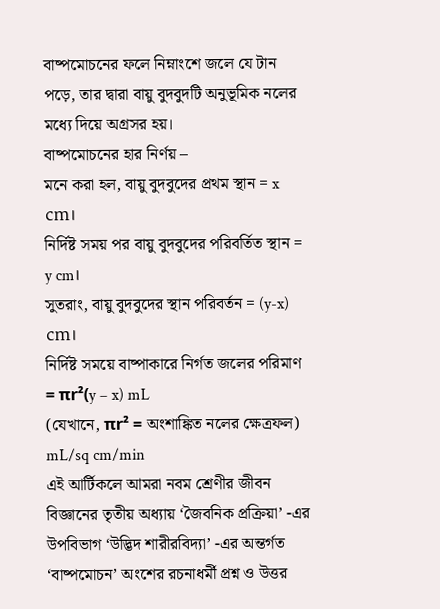বাষ্পমোচনের ফলে নিম্নাংশে জলে যে টান পড়ে, তার দ্বারা বায়ু বুদবুদটি অনুভূমিক নলের মধ্যে দিয়ে অগ্রসর হয়।
বাষ্পমোচনের হার নির্ণয় –
মনে করা হল, বায়ু বুদবুদের প্রথম স্থান = x cm।
নির্দিষ্ট সময় পর বায়ু বুদবুদের পরিবর্তিত স্থান = y cm।
সুতরাং, বায়ু বুদবুদের স্থান পরিবর্তন = (y-x) cm।
নির্দিষ্ট সময়ে বাষ্পাকারে নির্গত জলের পরিমাণ = πr²(y – x) mL
(যেখানে, πr² = অংশাঙ্কিত নলের ক্ষেত্রফল)
mL/sq cm/min
এই আর্টিকলে আমরা নবম শ্রেণীর জীবন বিজ্ঞানের তৃতীয় অধ্যায় ‘জৈবনিক প্রক্রিয়া’ -এর উপবিভাগ ‘উদ্ভিদ শারীরবিদ্যা’ -এর অন্তর্গত ‘বাষ্পমোচন’ অংশের রচনাধর্মী প্রশ্ন ও উত্তর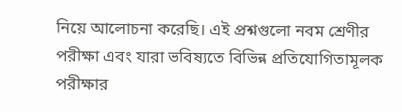নিয়ে আলোচনা করেছি। এই প্রশ্নগুলো নবম শ্রেণীর পরীক্ষা এবং যারা ভবিষ্যতে বিভিন্ন প্রতিযোগিতামূলক পরীক্ষার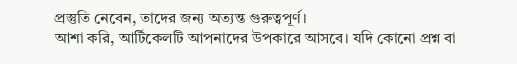প্রস্তুতি নেবেন, তাদের জন্য অত্যন্ত গুরুত্বপূর্ণ।
আশা করি, আর্টিকেলটি আপনাদের উপকারে আসবে। যদি কোনো প্রশ্ন বা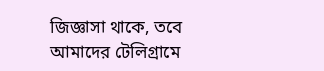জিজ্ঞাসা থাকে, তবে আমাদের টেলিগ্রামে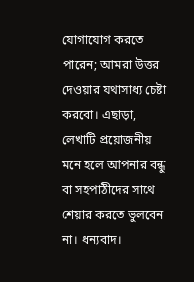যোগাযোগ করতে পারেন; আমরা উত্তর দেওয়ার যথাসাধ্য চেষ্টা করবো। এছাড়া, লেখাটি প্রয়োজনীয় মনে হলে আপনার বন্ধু বা সহপাঠীদের সাথে শেয়ার করতে ভুলবেন না। ধন্যবাদ।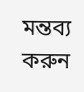মন্তব্য করুন